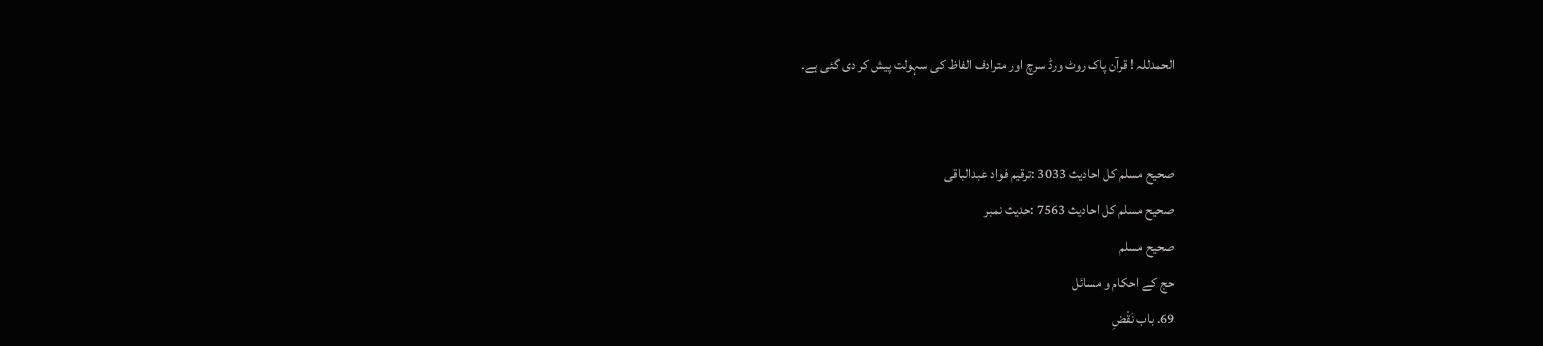الحمدللہ ! قرآن پاک روٹ ورڈ سرچ اور مترادف الفاظ کی سہولت پیش کر دی گئی ہے۔


صحيح مسلم کل احادیث 3033 :ترقیم فواد عبدالباقی
صحيح مسلم کل احادیث 7563 :حدیث نمبر
صحيح مسلم
حج کے احکام و مسائل
69. باب نَقْضِ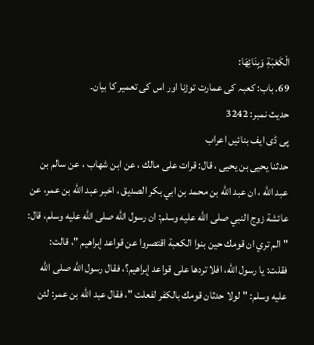الْكَعْبَةِ وَبِنَائِهَا:
69. باب: کعبہ کی عمارت توڑنا اور اس کی تعمیر کا بیان۔
حدیث نمبر: 3242
پی ڈی ایف بنائیں اعراب
حدثنا يحيى بن يحيى ، قال: قرات على مالك ، عن ابن شهاب ، عن سالم بن عبد الله ، ان عبد الله بن محمد بن ابي بكر الصديق ، اخبر عبد الله بن عمر، عن عائشة زوج النبي صلى الله عليه وسلم: ان رسول الله صلى الله عليه وسلم، قال: " الم تري ان قومك حين بنوا الكعبة اقتصروا عن قواعد إبراهيم "، قالت: فقلت: يا رسول الله، افلا تردها على قواعد إبراهيم؟، فقال رسول الله صلى الله عليه وسلم: " لولا حدثان قومك بالكفر لفعلت "، فقال عبد الله بن عمر: لئن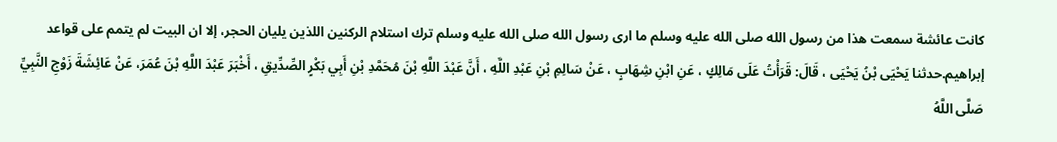كانت عائشة سمعت هذا من رسول الله صلى الله عليه وسلم ما ارى رسول الله صلى الله عليه وسلم ترك استلام الركنين اللذين يليان الحجر، إلا ان البيت لم يتمم على قواعد إبراهيم.حدثنا يَحْيَى بْنُ يَحْيَى ، قَالَ: قَرَأْتُ عَلَى مَالِكٍ ، عَنِ ابْنِ شِهَابٍ ، عَنْ سَالِمِ بْنِ عَبْدِ اللَّهِ ، أَنَّ عَبْدَ اللَّهِ بْنَ مُحَمَّدِ بْنِ أَبِي بَكْرٍ الصِّدِّيقِ ، أَخْبَرَ عَبْدَ اللَّهِ بْنَ عُمَرَ، عَنْ عَائِشَةَ زَوْجِ النَّبِيِّ صَلَّى اللَّهُ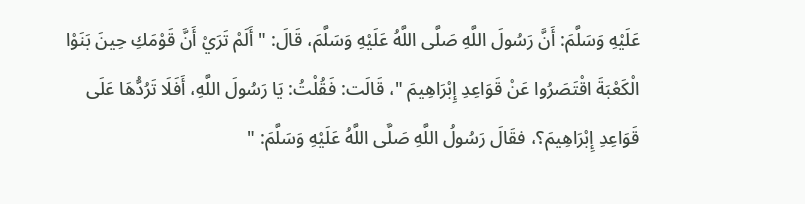عَلَيْهِ وَسَلَّمَ: أَنَّ رَسُولَ اللَّهِ صَلَّى اللَّهُ عَلَيْهِ وَسَلَّمَ، قَالَ: " أَلَمْ تَرَيْ أَنَّ قَوْمَكِ حِينَ بَنَوْا الْكَعْبَةَ اقْتَصَرُوا عَنْ قَوَاعِدِ إِبْرَاهِيمَ "، قَالَت: فَقُلْتُ: يَا رَسُولَ اللَّهِ، أَفَلَا تَرُدُّهَا عَلَى قَوَاعِدِ إِبْرَاهِيمَ؟، فقَالَ رَسُولُ اللَّهِ صَلَّى اللَّهُ عَلَيْهِ وَسَلَّمَ: "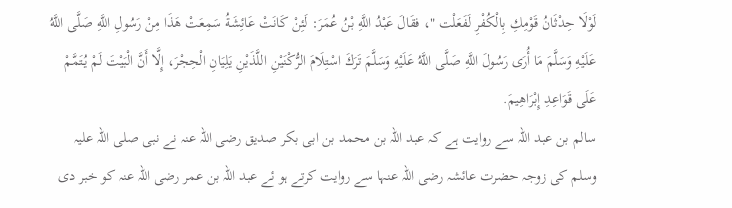لَوْلَا حِدْثَانُ قَوْمِكِ بِالْكُفْرِ لَفَعَلْت "، فقَالَ عَبْدُ اللَّهِ بْنُ عُمَرَ: لَئِنْ كَانَتْ عَائِشَةُ سَمِعَتْ هَذَا مِنْ رَسُولِ اللَّهِ صَلَّى اللَّهُ عَلَيْهِ وَسَلَّمَ مَا أُرَى رَسُولَ اللَّهِ صَلَّى اللَّهُ عَلَيْهِ وَسَلَّمَ تَرَكَ اسْتِلَامَ الرُّكْنَيْنِ اللَّذَيْنِ يَلِيَانِ الْحِجْرَ، إِلَّا أَنَّ الْبَيْتَ لَمْ يُتَمَّمْ عَلَى قَوَاعِدِ إِبْرَاهِيمَ.
سالم بن عبد اللہ سے روایت ہے کہ عبد اللہ بن محمد بن ابی بکر صدیق رضی اللہ عنہ نے نبی صلی اللہ علیہ وسلم کی زوجہ حضرت عائشہ رضی اللہ عنہا سے روایت کرتے ہو ئے عبد اللہ بن عمر رضی اللہ عنہ کو خبر دی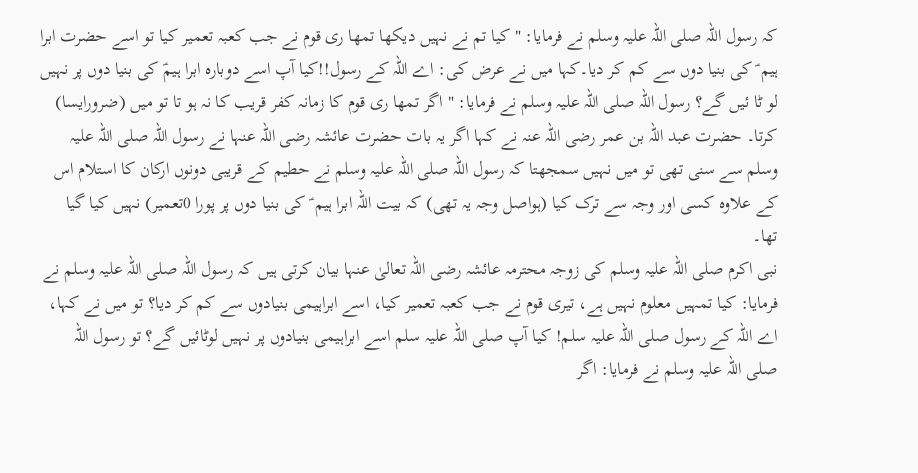کہ رسول اللہ صلی اللہ علیہ وسلم نے فرمایا: " کیا تم نے نہیں دیکھا تمھا ری قوم نے جب کعبہ تعمیر کیا تو اسے حضرت ابرا ہیم ؑ کی بنیا دوں سے کم کر دیا۔کہا میں نے عرض کی: اے اللہ کے رسول!!کیا آپ اسے دوبارہ ابرا ہیمؑ کی بنیا دوں پر نہیں لو ٹا ئیں گے؟ رسول اللہ صلی اللہ علیہ وسلم نے فرمایا: " اگر تمھا ری قوم کا زمانہ کفر قریب کا نہ ہو تا تو میں (ضرورایسا) کرتا۔ حضرت عبد اللہ بن عمر رضی اللہ عنہ نے کہا اگر یہ بات حضرت عائشہ رضی اللہ عنہا نے رسول اللہ صلی اللہ علیہ وسلم سے سنی تھی تو میں نہیں سمجھتا کہ رسول اللہ صلی اللہ علیہ وسلم نے حطیم کے قریبی دونوں ارکان کا استلام اس کے علاوہ کسی اور وجہ سے ترک کیا (ہواصل وجہ یہ تھی) کہ بیت اللہ ابرا ہیم ؑ کی بنیا دوں پر پورا 0تعمیر) نہیں کیا گیا تھا۔
نبی اکرم صلی اللہ علیہ وسلم کی زوجہ محترمہ عائشہ رضی اللہ تعالیٰ عنہا بیان کرتی ہیں کہ رسول اللہ صلی اللہ علیہ وسلم نے فرمایا: کیا تمہیں معلوم نہیں ہے، تیری قوم نے جب کعبہ تعمیر کیا، اسے ابراہیمی بنیادوں سے کم کر دیا؟ تو میں نے کہا، اے اللہ کے رسول صلی اللہ علیہ سلم! کیا آپ صلی اللہ علیہ سلم اسے ابراہیمی بنیادوں پر نہیں لوٹائیں گے؟ تو رسول اللہ صلی اللہ علیہ وسلم نے فرمایا: اگر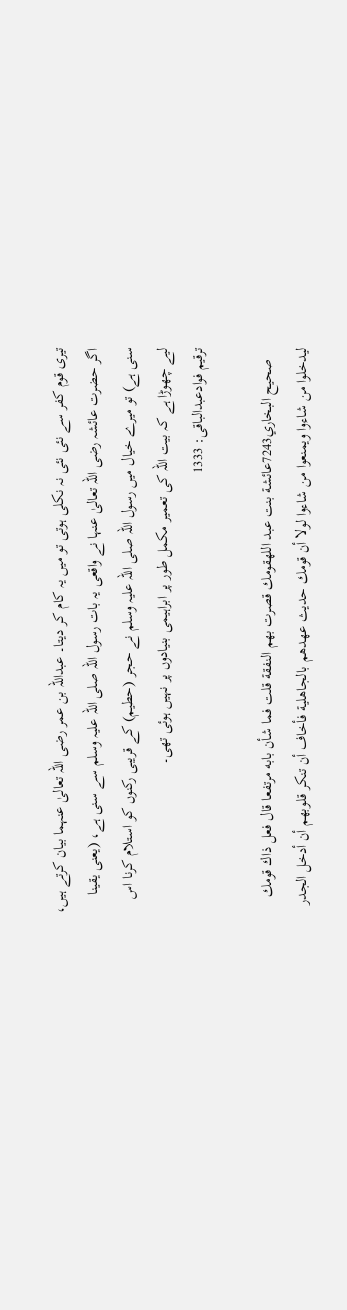تیری قوم کفر سے نئی نئی نہ نکلی ہوتی تو میں یہ کام کر دیتا۔ عبداللہ بن عمر رضی اللہ تعالیٰ عنہما بیان کرتے ہیں، اگر حضرت عائشہ رضی اللہ تعالیٰ عنہا نے واقعی یہ بات رسول اللہ صلی اللہ علیہ وسلم سے سنی ہے، (یعنی یقینا سنی ہے) تو میرے خیال میں رسول اللہ صلی اللہ علیہ وسلم نے حجر (حطیم) کے قریبی رکنوں کو استلام کرنا اس لیے چھوڑا ہے کہ بیت اللہ کی تعمیر مکمل طور پر ابراہیمی بنیادوں پر نہیں ہوئی تھی۔
ترقیم فوادعبدالباقی: 1333

   صحيح البخاري7243عائشة بنت عبد اللهقومك قصرت بهم النفقة قلت فما شأن بابه مرتفعا قال فعل ذاك قومك ليدخلوا من شاءوا ويمنعوا من شاءوا لولا أن قومك حديث عهدهم بالجاهلية فأخاف أن تنكر قلوبهم أن أدخل الجدر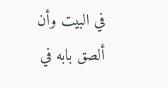في البيت وأن ألصق بابه في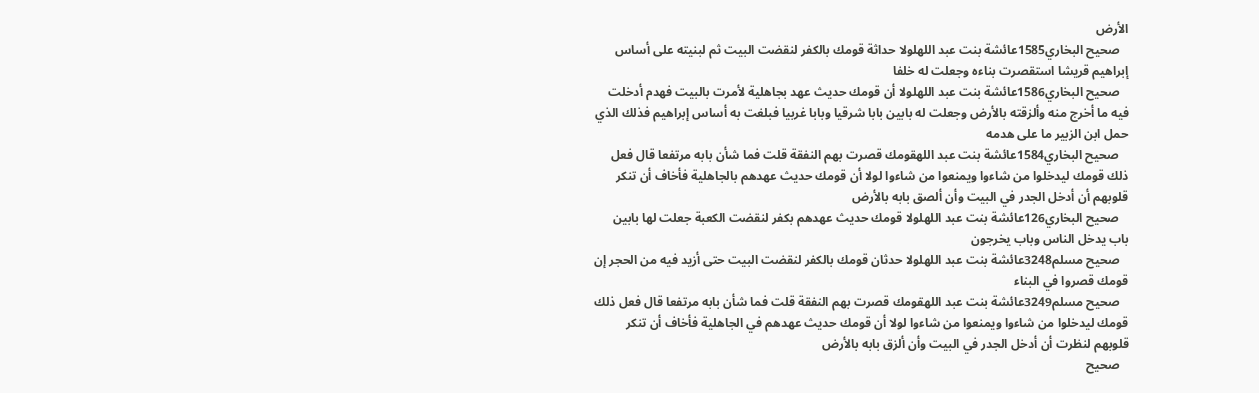الأرض
   صحيح البخاري1585عائشة بنت عبد اللهلولا حداثة قومك بالكفر لنقضت البيت ثم لبنيته على أساس إبراهيم قريشا استقصرت بناءه وجعلت له خلفا
   صحيح البخاري1586عائشة بنت عبد اللهلولا أن قومك حديث عهد بجاهلية لأمرت بالبيت فهدم أدخلت فيه ما أخرج منه وألزقته بالأرض وجعلت له بابين بابا شرقيا وبابا غربيا فبلغت به أساس إبراهيم فذلك الذي حمل ابن الزبير ما على هدمه
   صحيح البخاري1584عائشة بنت عبد اللهقومك قصرت بهم النفقة قلت فما شأن بابه مرتفعا قال فعل ذلك قومك ليدخلوا من شاءوا ويمنعوا من شاءوا لولا أن قومك حديث عهدهم بالجاهلية فأخاف أن تنكر قلوبهم أن أدخل الجدر في البيت وأن ألصق بابه بالأرض
   صحيح البخاري126عائشة بنت عبد اللهلولا قومك حديث عهدهم بكفر لنقضت الكعبة جعلت لها بابين باب يدخل الناس وباب يخرجون
   صحيح مسلم3248عائشة بنت عبد اللهلولا حدثان قومك بالكفر لنقضت البيت حتى أزيد فيه من الحجر إن قومك قصروا في البناء
   صحيح مسلم3249عائشة بنت عبد اللهقومك قصرت بهم النفقة قلت فما شأن بابه مرتفعا قال فعل ذلك قومك ليدخلوا من شاءوا ويمنعوا من شاءوا لولا أن قومك حديث عهدهم في الجاهلية فأخاف أن تنكر قلوبهم لنظرت أن أدخل الجدر في البيت وأن ألزق بابه بالأرض
   صحيح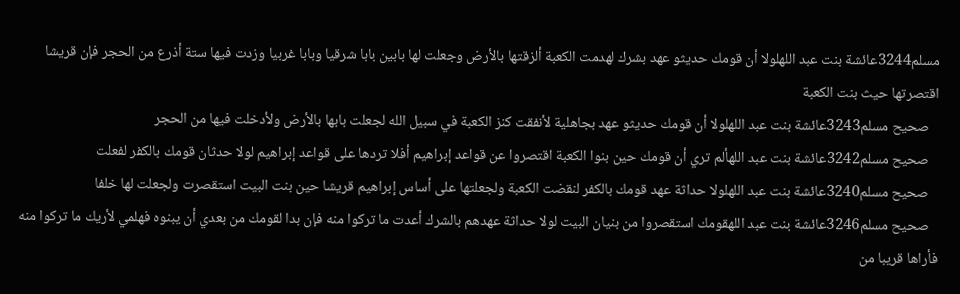مسلم3244عائشة بنت عبد اللهلولا أن قومك حديثو عهد بشرك لهدمت الكعبة ألزقتها بالأرض وجعلت لها بابين بابا شرقيا وبابا غربيا وزدت فيها ستة أذرع من الحجر فإن قريشا اقتصرتها حيث بنت الكعبة
   صحيح مسلم3243عائشة بنت عبد اللهلولا أن قومك حديثو عهد بجاهلية لأنفقت كنز الكعبة في سبيل الله لجعلت بابها بالأرض ولأدخلت فيها من الحجر
   صحيح مسلم3242عائشة بنت عبد اللهألم تري أن قومك حين بنوا الكعبة اقتصروا عن قواعد إبراهيم أفلا تردها على قواعد إبراهيم لولا حدثان قومك بالكفر لفعلت
   صحيح مسلم3240عائشة بنت عبد اللهلولا حداثة عهد قومك بالكفر لنقضت الكعبة ولجعلتها على أساس إبراهيم قريشا حين بنت البيت استقصرت ولجعلت لها خلفا
   صحيح مسلم3246عائشة بنت عبد اللهقومك استقصروا من بنيان البيت لولا حداثة عهدهم بالشرك أعدت ما تركوا منه فإن بدا لقومك من بعدي أن يبنوه فهلمي لأريك ما تركوا منه فأراها قريبا من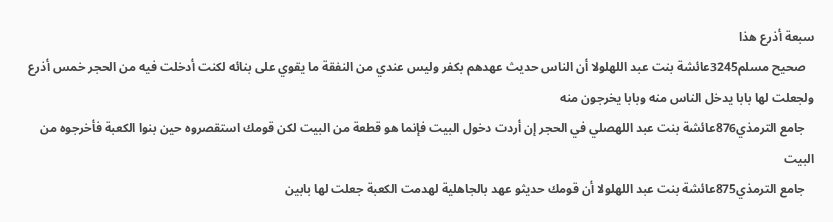سبعة أذرع هذا
   صحيح مسلم3245عائشة بنت عبد اللهلولا أن الناس حديث عهدهم بكفر وليس عندي من النفقة ما يقوي على بنائه لكنت أدخلت فيه من الحجر خمس أذرع ولجعلت لها بابا يدخل الناس منه وبابا يخرجون منه
   جامع الترمذي876عائشة بنت عبد اللهصلي في الحجر إن أردت دخول البيت فإنما هو قطعة من البيت لكن قومك استقصروه حين بنوا الكعبة فأخرجوه من البيت
   جامع الترمذي875عائشة بنت عبد اللهلولا أن قومك حديثو عهد بالجاهلية لهدمت الكعبة جعلت لها بابين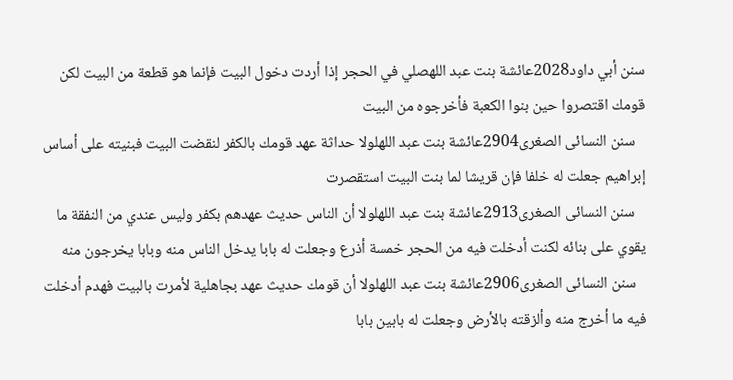سنن أبي داود2028عائشة بنت عبد اللهصلي في الحجر إذا أردت دخول البيت فإنما هو قطعة من البيت لكن قومك اقتصروا حين بنوا الكعبة فأخرجوه من البيت
   سنن النسائى الصغرى2904عائشة بنت عبد اللهلولا حداثة عهد قومك بالكفر لنقضت البيت فبنيته على أساس إبراهيم جعلت له خلفا فإن قريشا لما بنت البيت استقصرت
   سنن النسائى الصغرى2913عائشة بنت عبد اللهلولا أن الناس حديث عهدهم بكفر وليس عندي من النفقة ما يقوي على بنائه لكنت أدخلت فيه من الحجر خمسة أذرع وجعلت له بابا يدخل الناس منه وبابا يخرجون منه
   سنن النسائى الصغرى2906عائشة بنت عبد اللهلولا أن قومك حديث عهد بجاهلية لأمرت بالبيت فهدم أدخلت فيه ما أخرج منه وألزقته بالأرض وجعلت له بابين بابا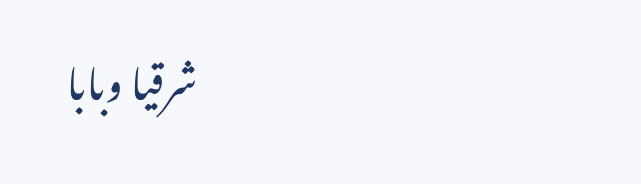شرقيا وبابا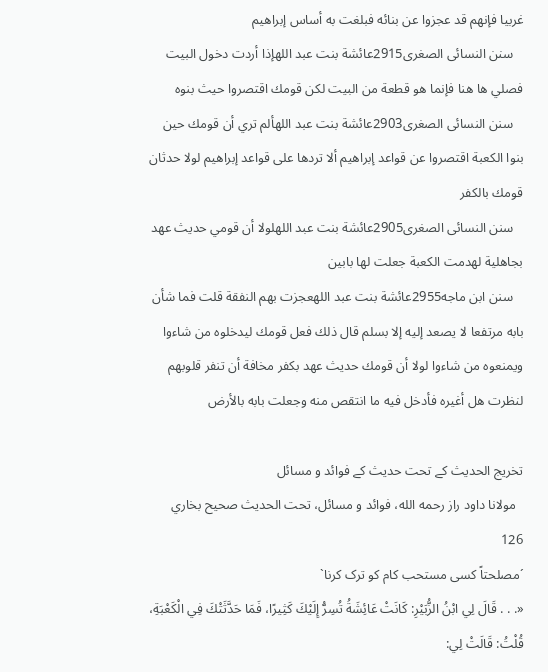غربيا فإنهم قد عجزوا عن بنائه فبلغت به أساس إبراهيم
   سنن النسائى الصغرى2915عائشة بنت عبد اللهإذا أردت دخول البيت فصلي ها هنا فإنما هو قطعة من البيت لكن قومك اقتصروا حيث بنوه
   سنن النسائى الصغرى2903عائشة بنت عبد اللهألم تري أن قومك حين بنوا الكعبة اقتصروا عن قواعد إبراهيم ألا تردها على قواعد إبراهيم لولا حدثان قومك بالكفر
   سنن النسائى الصغرى2905عائشة بنت عبد اللهلولا أن قومي حديث عهد بجاهلية لهدمت الكعبة جعلت لها بابين
   سنن ابن ماجه2955عائشة بنت عبد اللهعجزت بهم النفقة قلت فما شأن بابه مرتفعا لا يصعد إليه إلا بسلم قال ذلك فعل قومك ليدخلوه من شاءوا ويمنعوه من شاءوا لولا أن قومك حديث عهد بكفر مخافة أن تنفر قلوبهم لنظرت هل أغيره فأدخل فيه ما انتقص منه وجعلت بابه بالأرض

تخریج الحدیث کے تحت حدیث کے فوائد و مسائل
  مولانا داود راز رحمه الله، فوائد و مسائل، تحت الحديث صحيح بخاري 126
´مصلحتاً کسی مستحب کام کو ترک کرنا`
«. . . قَالَ لِي ابْنُ الزُّبَيْرِ: كَانَتْ عَائِشَةُ تُسِرُّ إِلَيْكَ كَثِيرًا، فَمَا حَدَّثَتْكَ فِي الْكَعْبَةِ، قُلْتُ: قَالَتْ لِي: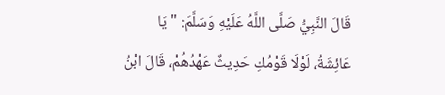قَالَ النَّبِيُّ صَلَّى اللَّهُ عَلَيْهِ وَسَلَّمَ: " يَا عَائِشَةُ، لَوْلَا قَوْمُكِ حَدِيثٌ عَهْدُهُمْ، قَالَ ابْنُ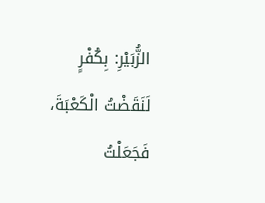الزُّبَيْرِ: بِكُفْرٍ لَنَقَضْتُ الْكَعْبَةَ، فَجَعَلْتُ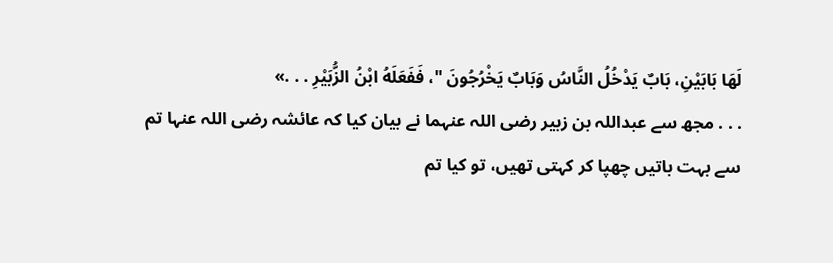لَهَا بَابَيْنِ، بَابٌ يَدْخُلُ النَّاسُ وَبَابٌ يَخْرُجُونَ "، فَفَعَلَهُ ابْنُ الزُّبَيْرِ . . .»
. . . مجھ سے عبداللہ بن زبیر رضی اللہ عنہما نے بیان کیا کہ عائشہ رضی اللہ عنہا تم سے بہت باتیں چھپا کر کہتی تھیں، تو کیا تم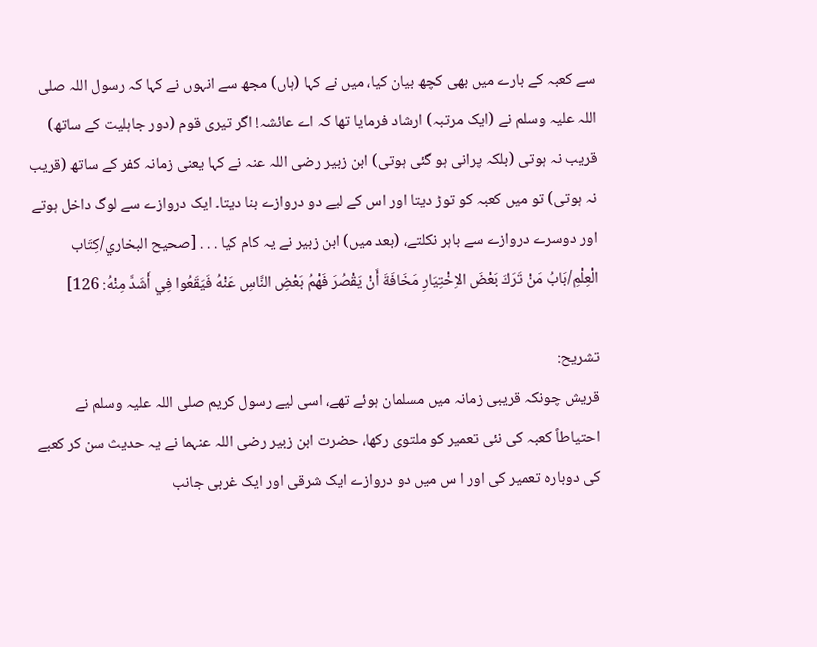سے کعبہ کے بارے میں بھی کچھ بیان کیا، میں نے کہا (ہاں) مجھ سے انہوں نے کہا کہ رسول اللہ صلی اللہ علیہ وسلم نے (ایک مرتبہ) ارشاد فرمایا تھا کہ اے عائشہ! اگر تیری قوم (دور جاہلیت کے ساتھ) قریب نہ ہوتی (بلکہ پرانی ہو گئی ہوتی) ابن زبیر رضی اللہ عنہ نے کہا یعنی زمانہ کفر کے ساتھ (قریب نہ ہوتی) تو میں کعبہ کو توڑ دیتا اور اس کے لیے دو دروازے بنا دیتا۔ ایک دروازے سے لوگ داخل ہوتے اور دوسرے دروازے سے باہر نکلتے، (بعد میں) ابن زبیر نے یہ کام کیا . . . [صحيح البخاري/كِتَاب الْعِلْمِ/بَابُ مَنْ تَرَكَ بَعْضَ الاِخْتِيَارِ مَخَافَةَ أَنْ يَقْصُرَ فَهْمُ بَعْضِ النَّاسِ عَنْهُ فَيَقَعُوا فِي أَشَدَّ مِنْهُ: 126]

تشریح:
قریش چونکہ قریبی زمانہ میں مسلمان ہوئے تھے، اسی لیے رسول کریم صلی اللہ علیہ وسلم نے احتیاطاً کعبہ کی نئی تعمیر کو ملتوی رکھا، حضرت ابن زبیر رضی اللہ عنہما نے یہ حدیث سن کر کعبے کی دوبارہ تعمیر کی اور ا س میں دو دروازے ایک شرقی اور ایک غربی جانب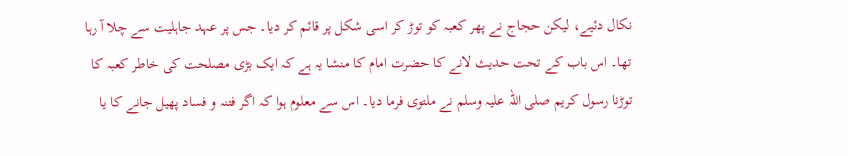نکال دئیے، لیکن حجاج نے پھر کعبہ کو توڑ کر اسی شکل پر قائم کر دیا۔ جس پر عہد جاہلیت سے چلا آ رہا تھا۔ اس باب کے تحت حدیث لانے کا حضرت امام کا منشا یہ ہے کہ ایک بڑی مصلحت کی خاطر کعبہ کا توڑنا رسول کریم صلی اللہ علیہ وسلم نے ملتوی فرما دیا۔ اس سے معلوم ہوا کہ اگر فتنہ و فساد پھیل جانے کا یا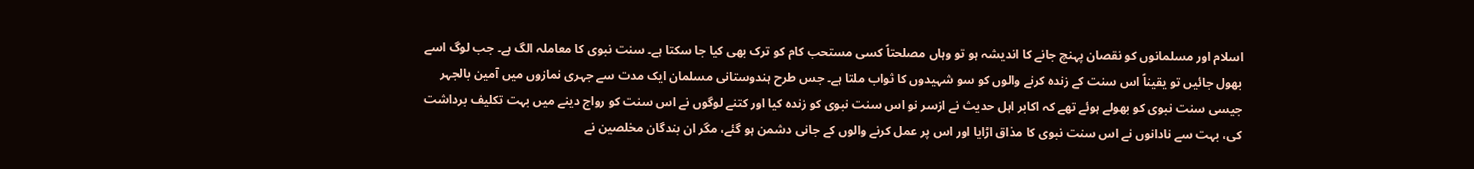اسلام اور مسلمانوں کو نقصان پہنچ جانے کا اندیشہ ہو تو وہاں مصلحتاً کسی مستحب کام کو ترک بھی کیا جا سکتا ہے۔ سنت نبوی کا معاملہ الگ ہے۔ جب لوگ اسے بھول جائیں تو یقیناً اس سنت کے زندہ کرنے والوں کو سو شہیدوں کا ثواب ملتا ہے۔ جس طرح ہندوستانی مسلمان ایک مدت سے جہری نمازوں میں آمین بالجہر جیسی سنت نبوی کو بھولے ہوئے تھے کہ اکابر اہل حدیث نے ازسر نو اس سنت نبوی کو زندہ کیا اور کتنے لوگوں نے اس سنت کو رواج دینے میں بہت تکلیف برداشت کی، بہت سے نادانوں نے اس سنت نبوی کا مذاق اڑایا اور اس پر عمل کرنے والوں کے جانی دشمن ہو گئے، مگر ان بندگان مخلصین نے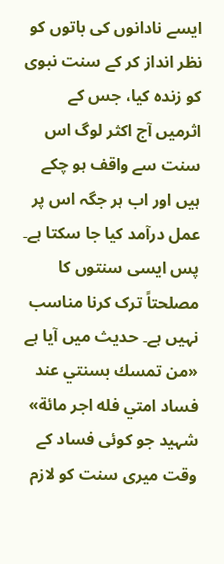ایسے نادانوں کی باتوں کو نظر انداز کر کے سنت نبوی کو زندہ کیا، جس کے اثرمیں آج اکثر لوگ اس سنت سے واقف ہو چکے ہیں اور اب ہر جگہ اس پر عمل درآمد کیا جا سکتا ہے۔ پس ایسی سنتوں کا مصلحتاً ترک کرنا مناسب نہیں ہے۔ حدیث میں آیا ہے «من تمسك بسنتي عند فساد امتي فله اجر مائة» شہید جو کوئی فساد کے وقت میری سنت کو لازم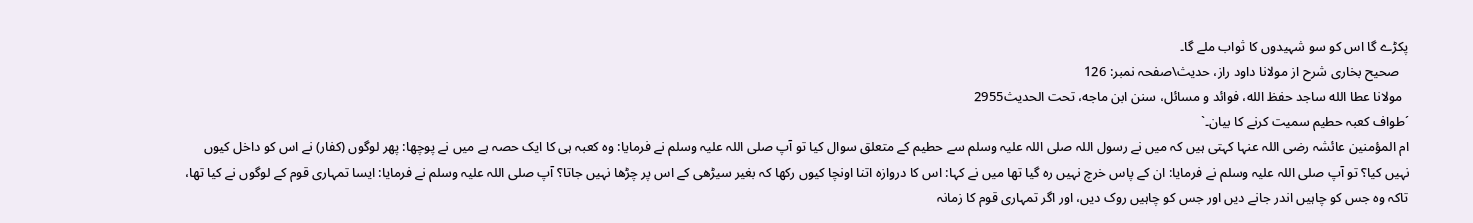پکڑے گا اس کو سو شہیدوں کا ثواب ملے گا۔
   صحیح بخاری شرح از مولانا داود راز، حدیث\صفحہ نمبر: 126
  مولانا عطا الله ساجد حفظ الله، فوائد و مسائل، سنن ابن ماجه، تحت الحديث2955
´طواف کعبہ حطیم سمیت کرنے کا بیان۔`
ام المؤمنین عائشہ رضی اللہ عنہا کہتی ہیں کہ میں نے رسول اللہ صلی اللہ علیہ وسلم سے حطیم کے متعلق سوال کیا تو آپ صلی اللہ علیہ وسلم نے فرمایا: وہ کعبہ ہی کا ایک حصہ ہے میں نے پوچھا: پھر لوگوں (کفار) نے اس کو داخل کیوں نہیں کیا؟ تو آپ صلی اللہ علیہ وسلم نے فرمایا: ان کے پاس خرچ نہیں رہ گیا تھا میں نے کہا: اس کا دروازہ اتنا اونچا کیوں رکھا کہ بغیر سیڑھی کے اس پر چڑھا نہیں جاتا؟ آپ صلی اللہ علیہ وسلم نے فرمایا: ایسا تمہاری قوم کے لوگوں نے کیا تھا، تاکہ وہ جس کو چاہیں اندر جانے دیں اور جس کو چاہیں روک دیں، اور اگر تمہاری قوم کا زمانہ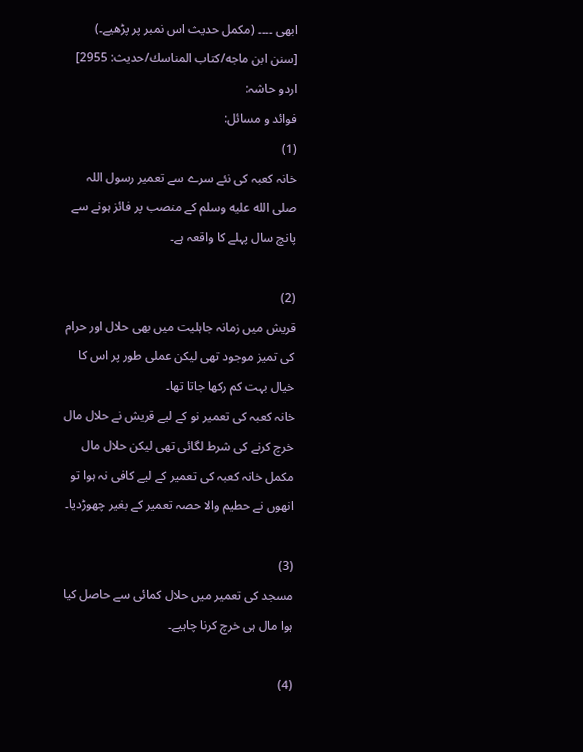ابھی ۔۔۔۔ (مکمل حدیث اس نمبر پر پڑھیے۔) [سنن ابن ماجه/كتاب المناسك/حدیث: 2955]
اردو حاشہ:
فوائد و مسائل:
(1)
خانہ کعبہ کی نئے سرے سے تعمیر رسول اللہ صلى الله عليه وسلم کے منصب پر فائز ہونے سے پانچ سال پہلے کا واقعہ ہے۔

(2)
قریش میں زمانہ جاہلیت میں بھی حلال اور حرام کی تمیز موجود تھی لیکن عملی طور پر اس کا خیال بہت کم رکھا جاتا تھا۔
خانہ کعبہ کی تعمیر نو کے لیے قریش نے حلال مال خرچ کرنے کی شرط لگائی تھی لیکن حلال مال مکمل خانہ کعبہ کی تعمیر کے لیے کافی نہ ہوا تو انھوں نے حطیم والا حصہ تعمیر کے بغیر چھوڑدیا۔

(3)
مسجد کی تعمیر میں حلال کمائی سے حاصل کیا ہوا مال ہی خرچ کرنا چاہیے۔

(4)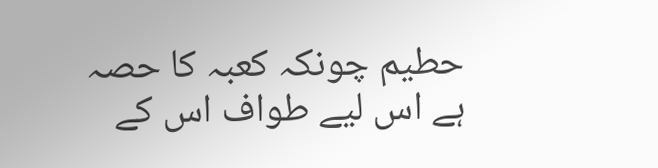حطیم چونکہ کعبہ کا حصہ ہے اس لیے طواف اس کے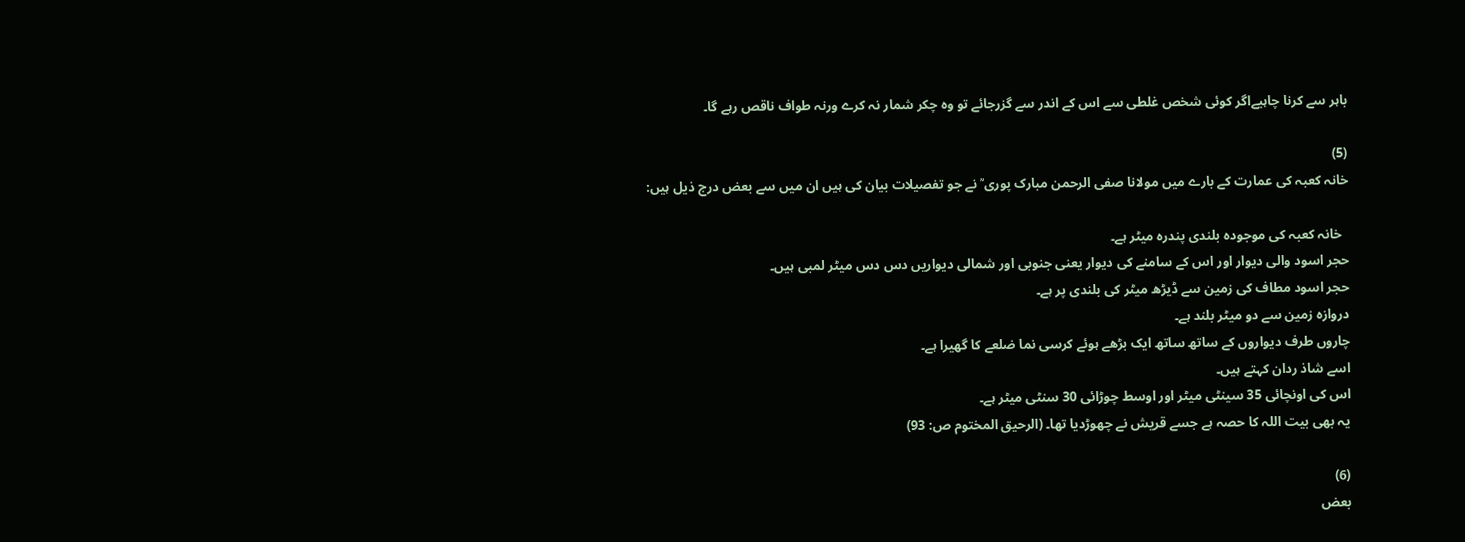باہر سے کرنا چاہیےاگر کوئی شخص غلطی سے اس کے اندر سے گزرجائے تو وہ چکر شمار نہ کرے ورنہ طواف ناقص رہے گا۔

(5)
خانہ کعبہ کی عمارت کے بارے میں مولانا صفی الرحمن مبارک پوری ؒ نے جو تفصیلات بیان کی ہیں ان میں سے بعض درج ذیل ہیں:

  خانہ کعبہ کی موجودہ بلندی پندرہ میٹر ہے۔
حجر اسود والی دیوار اور اس کے سامنے کی دیوار یعنی جنوبی اور شمالی دیواریں دس دس میٹر لمبی ہیں۔
حجر اسود مطاف کی زمین سے ڈیڑھ میٹر کی بلندی پر ہے۔
دروازہ زمین سے دو میٹر بلند ہے۔
چاروں طرف دیواروں کے ساتھ ساتھ ایک بڑھے ہوئے کرسی نما ضلعے کا گھیرا ہے۔
اسے شاذ ردان کہتے ہیں۔
اس کی اونچائی 35 سینٹی میٹر اور اوسط چوڑائی 30 سنٹی میٹر ہے۔
یہ بھی بیت اللہ کا حصہ ہے جسے قریش نے چھوڑدیا تھا۔ (الرحيق المختوم ص: 93)

(6)
بعض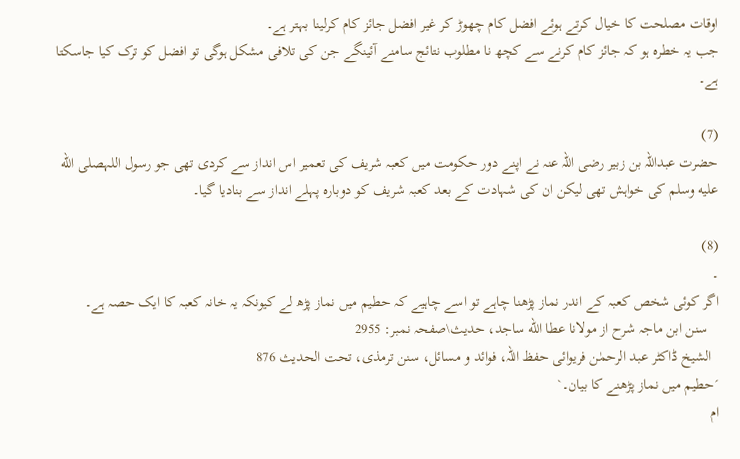اوقات مصلحت کا خیال کرتے ہوئے افضل کام چھوڑ کر غیر افضل جائز کام کرلینا بہتر ہے۔
جب یہ خطرہ ہو کہ جائز کام کرنے سے کچھ نا مطلوب نتائج سامنے آئینگے جن کی تلافی مشکل ہوگی تو افضل کو ترک کیا جاسکتا ہے۔

(7)
حضرت عبداللہ بن زبیر رضی اللہ عنہ نے اپنے دور حکومت میں کعبہ شریف کی تعمیر اس انداز سے کردی تھی جو رسول اللہصلى الله عليه وسلم کی خواہش تھی لیکن ان کی شہادت کے بعد کعبہ شریف کو دوبارہ پہلے انداز سے بنادیا گیا۔

(8)
۔
اگر کوئی شخص کعبہ کے اندر نماز پڑھنا چاہے تو اسے چاہیے کہ حطیم میں نماز پڑھ لے کیونکہ یہ خانہ کعبہ کا ایک حصہ ہے۔
   سنن ابن ماجہ شرح از مولانا عطا الله ساجد، حدیث\صفحہ نمبر: 2955
  الشیخ ڈاکٹر عبد الرحمٰن فریوائی حفظ اللہ، فوائد و مسائل، سنن ترمذی، تحت الحديث 876
´حطیم میں نماز پڑھنے کا بیان۔`
ام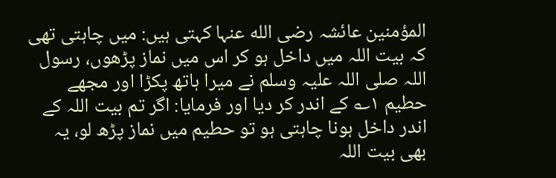المؤمنین عائشہ رضی الله عنہا کہتی ہیں: میں چاہتی تھی کہ بیت اللہ میں داخل ہو کر اس میں نماز پڑھوں، رسول اللہ صلی اللہ علیہ وسلم نے میرا ہاتھ پکڑا اور مجھے حطیم ۱؎ کے اندر کر دیا اور فرمایا: اگر تم بیت اللہ کے اندر داخل ہونا چاہتی ہو تو حطیم میں نماز پڑھ لو، یہ بھی بیت اللہ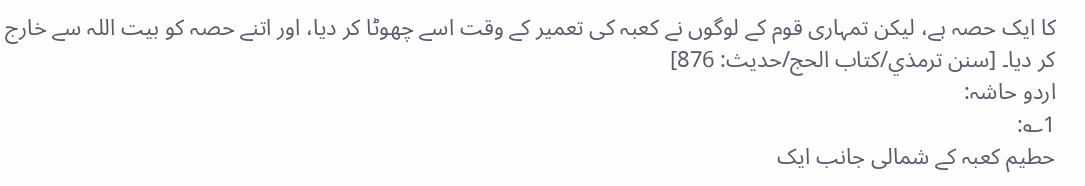کا ایک حصہ ہے، لیکن تمہاری قوم کے لوگوں نے کعبہ کی تعمیر کے وقت اسے چھوٹا کر دیا، اور اتنے حصہ کو بیت اللہ سے خارج کر دیا۔ [سنن ترمذي/كتاب الحج/حدیث: 876]
اردو حاشہ:
1؎:
حطیم کعبہ کے شمالی جانب ایک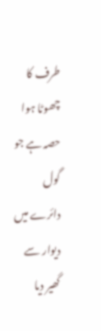طرف کا چھوٹا ہوا حصہ ہے جو گول دائرے میں دیوار سے گھیر دیا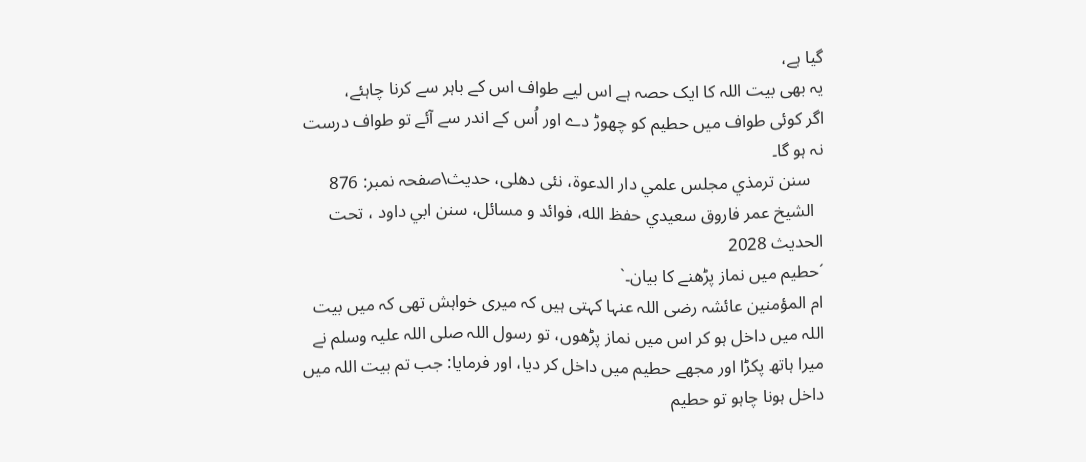گیا ہے،
یہ بھی بیت اللہ کا ایک حصہ ہے اس لیے طواف اس کے باہر سے کرنا چاہئے،
اگر کوئی طواف میں حطیم کو چھوڑ دے اور اُس کے اندر سے آئے تو طواف درست نہ ہو گا۔
   سنن ترمذي مجلس علمي دار الدعوة، نئى دهلى، حدیث\صفحہ نمبر: 876
  الشيخ عمر فاروق سعيدي حفظ الله، فوائد و مسائل، سنن ابي داود ، تحت الحديث 2028
´حطیم میں نماز پڑھنے کا بیان۔`
ام المؤمنین عائشہ رضی اللہ عنہا کہتی ہیں کہ میری خواہش تھی کہ میں بیت اللہ میں داخل ہو کر اس میں نماز پڑھوں، تو رسول اللہ صلی اللہ علیہ وسلم نے میرا ہاتھ پکڑا اور مجھے حطیم میں داخل کر دیا، اور فرمایا: جب تم بیت اللہ میں داخل ہونا چاہو تو حطیم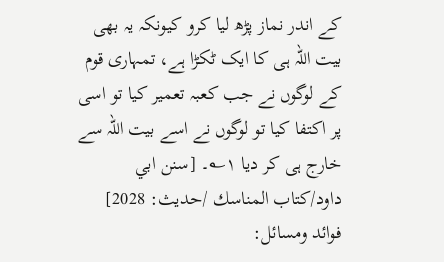کے اندر نماز پڑھ لیا کرو کیونکہ یہ بھی بیت اللہ ہی کا ایک ٹکڑا ہے، تمہاری قوم کے لوگوں نے جب کعبہ تعمیر کیا تو اسی پر اکتفا کیا تو لوگوں نے اسے بیت اللہ سے خارج ہی کر دیا ۱؎۔ [سنن ابي داود/كتاب المناسك /حدیث: 2028]
فوائد ومسائل: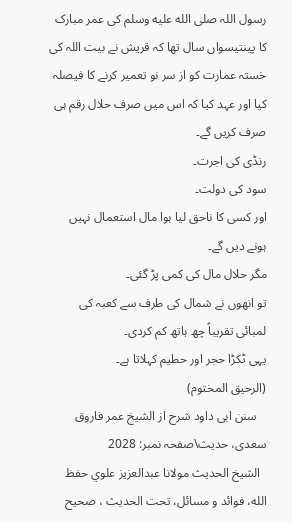رسول اللہ صلى الله عليه وسلم کی عمر مبارک کا پینتیسواں سال تھا کہ قریش نے بیت اللہ کی خستہ عمارت کو از سر نو تعمیر کرنے کا فیصلہ کیا اور عہد کیا کہ اس میں صرف حلال رقم ہی صرف کریں گے۔
رنڈی کی اجرت۔
سود کی دولت۔
اور کسی کا ناحق لیا ہوا مال استعمال نہیں ہونے دیں گے۔
مگر حلال مال کی کمی پڑ گئی۔
تو انھوں نے شمال کی طرف سے کعبہ کی لمبائی تقریباً چھ ہاتھ کم کردی۔
یہی ٹکڑا حجر اور حطیم کہلاتا ہے۔
(الرحیق المختوم)
   سنن ابی داود شرح از الشیخ عمر فاروق سعدی، حدیث\صفحہ نمبر: 2028
  الشيخ الحديث مولانا عبدالعزيز علوي حفظ الله، فوائد و مسائل، تحت الحديث ، صحيح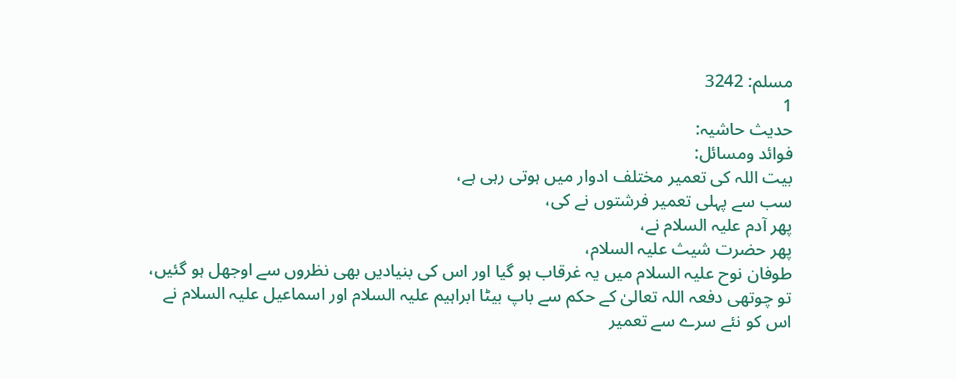مسلم: 3242
1
حدیث حاشیہ:
فوائد ومسائل:
بیت اللہ کی تعمیر مختلف ادوار میں ہوتی رہی ہے،
سب سے پہلی تعمیر فرشتوں نے کی،
پھر آدم علیہ السلام نے،
پھر حضرت شیث علیہ السلام،
طوفان نوح علیہ السلام میں یہ غرقاب ہو گیا اور اس کی بنیادیں بھی نظروں سے اوجھل ہو گئیں،
تو چوتھی دفعہ اللہ تعالیٰ کے حکم سے باپ بیٹا ابراہیم علیہ السلام اور اسماعیل علیہ السلام نے اس کو نئے سرے سے تعمیر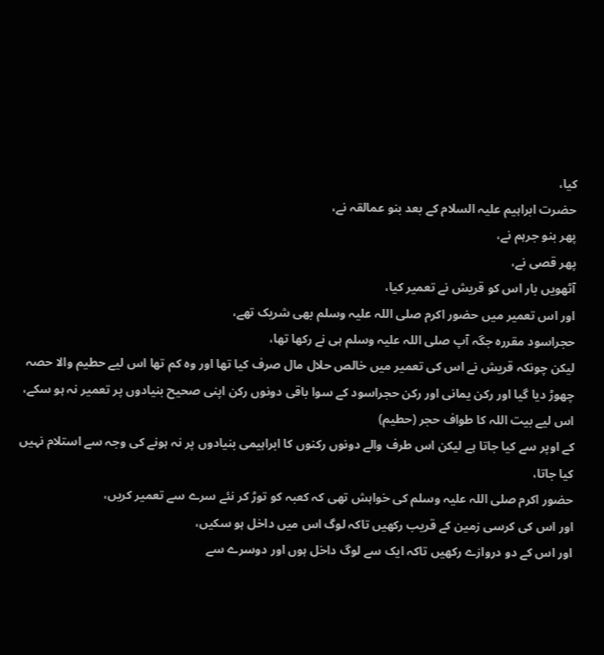کیا،
حضرت ابراہیم علیہ السلام کے بعد بنو عمالقہ نے،
پھر بنو جرہم نے،
پھر قصی نے،
آٹھویں بار اس کو قریش نے تعمیر کیا،
اور اس تعمیر میں حضور اکرم صلی اللہ علیہ وسلم بھی شریک تھے،
حجراسود مقررہ جگہ آپ صلی اللہ علیہ وسلم ہی نے رکھا تھا،
لیکن چونکہ قریش نے اس کی تعمیر میں خالص حلال مال صرف کیا تھا اور وہ کم تھا اس لیے حطیم والا حصہ چھوڑ دیا گیا اور رکن یمانی اور رکن حجراسود کے سوا باقی دونوں رکن اپنی صحیح بنیادوں پر تعمیر نہ ہو سکے،
اس لیے بیت اللہ کا طواف حجر (حطیم)
کے اوپر سے کیا جاتا ہے لیکن اس طرف والے دونوں رکنوں کا ابراہیمی بنیادوں پر نہ ہونے کی وجہ سے استلام نہیں کیا جاتا،
حضور اکرم صلی اللہ علیہ وسلم کی خواہش تھی کہ کعبہ کو توڑ کر نئے سرے سے تعمیر کریں،
اور اس کی کرسی زمین کے قریب رکھیں تاکہ لوگ اس میں داخل ہو سکیں،
اور اس کے دو دروازے رکھیں تاکہ ایک سے لوگ داخل ہوں اور دوسرے سے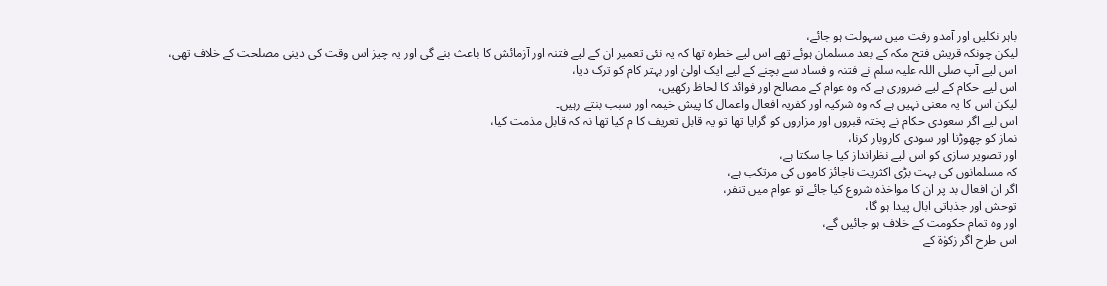باہر نکلیں اور آمدو رفت میں سہولت ہو جائے،
لیکن چونکہ قریش فتح مکہ کے بعد مسلمان ہوئے تھے اس لیے خطرہ تھا کہ یہ نئی تعمیر ان کے لیے فتنہ اور آزمائش کا باعث بنے گی اور یہ چیز اس وقت کی دینی مصلحت کے خلاف تھی،
اس لیے آپ صلی اللہ علیہ سلم نے فتنہ و فساد سے بچنے کے لیے ایک اولیٰ اور بہتر کام کو ترک دیا،
اس لیے حکام کے لیے ضروری ہے کہ وہ عوام کے مصالح اور فوائد کا لحاظ رکھیں،
لیکن اس کا یہ معنی نہیں ہے کہ وہ شرکیہ اور کفریہ افعال واعمال کا پیش خیمہ اور سبب بنتے رہیں۔
اس لیے اگر سعودی حکام نے پختہ قبروں اور مزاروں کو گرایا تھا تو یہ قابل تعریف کا م کیا تھا نہ کہ قابل مذمت کیا،
نماز کو چھوڑنا اور سودی کاروبار کرنا،
اور تصویر سازی کو اس لیے نظرانداز کیا جا سکتا ہے،
کہ مسلمانوں کی بہت بڑی اکثریت ناجائز کاموں کی مرتکب ہے،
اگر ان افعال بد پر ان کا مواخذہ شروع کیا جائے تو عوام میں تنفر،
توحش اور جذباتی ابال پیدا ہو گا،
اور وہ تمام حکومت کے خلاف ہو جائیں گے،
اس طرح اگر زکوٰۃ کے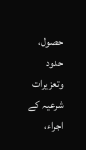حصول،
حدود وتعزیرات شرعیہ کے اجراء،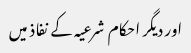اور دیگر احکام شرعیہ کے نفاذ میں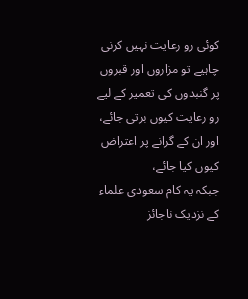کوئی رو رعایت نہیں کرنی چاہیے تو مزاروں اور قبروں پر گنبدوں کی تعمیر کے لیے رو رعایت کیوں برتی جائے،
اور ان کے گرانے پر اعتراض کیوں کیا جائے،
جبکہ یہ کام سعودی علماء کے نزدیک ناجائز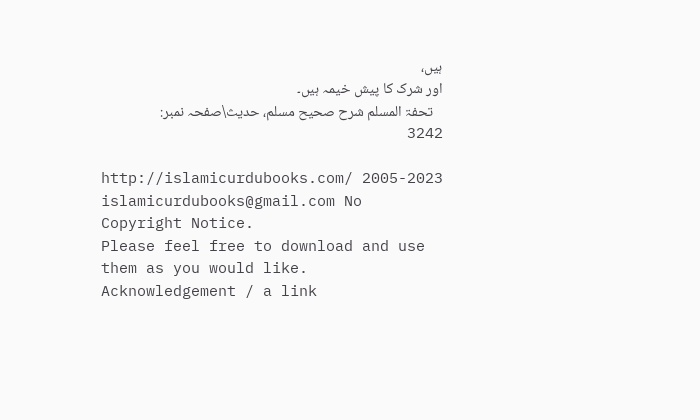ہیں،
اور شرک کا پیش خیمہ ہیں۔
   تحفۃ المسلم شرح صحیح مسلم، حدیث\صفحہ نمبر: 3242

http://islamicurdubooks.com/ 2005-2023 islamicurdubooks@gmail.com No Copyright Notice.
Please feel free to download and use them as you would like.
Acknowledgement / a link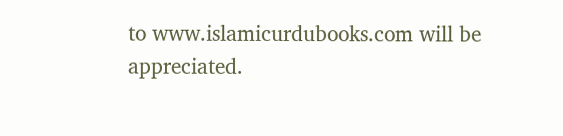to www.islamicurdubooks.com will be appreciated.